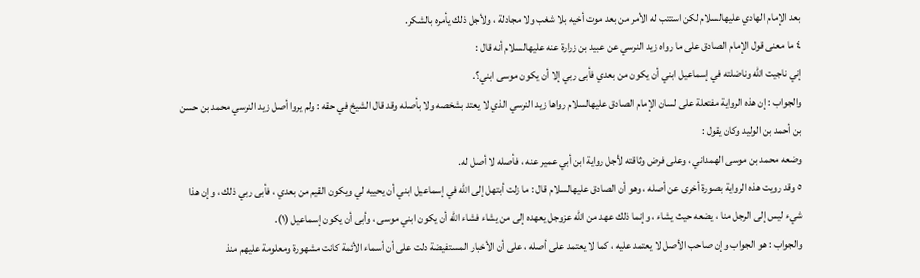بعد الإمام الهادي عليهالسلام لكن استتب له الأمر من بعد موت أخيه بلا شغب ولا مجادلة ، ولأجل ذلك يأمره بالشكر.
٤ ما معنى قول الإمام الصادق على ما رواه زيد النرسي عن عبيد بن زرارة عنه عليهالسلام أنه قال :
إني ناجيت الله وناضلته في إسماعيل ابني أن يكون من بعدي فأبى ربي إلا أن يكون موسى ابني؟.
والجواب : إن هذه الرواية مفتعلة على لسان الإمام الصادق عليهالسلام رواها زيد النرسي الذي لا يعتد بشخصه ولا بأصله وقد قال الشيخ في حقه : ولم يروا أصل زيد النرسي محمد بن حسن بن أحمد بن الوليد وكان يقول :
وضعه محمد بن موسى الهمداني ، وعلى فرض وثاقته لأجل رواية ابن أبي عمير عنه ، فأصله لا أصل له.
٥ وقد رويت هذه الرواية بصورة أخرى عن أصله ، وهو أن الصادق عليهالسلام قال : ما زلت أبتهل إلى الله في إسماعيل ابني أن يحييه لي ويكون القيم من بعدي ، فأبى ربي ذلك ، وإن هذا شيء ليس إلى الرجل منا ، يضعه حيث يشاء ، وإنما ذلك عهد من الله عزوجل يعهده إلى من يشاء فشاء الله أن يكون ابني موسى ، وأبى أن يكون إسماعيل (١).
والجواب : هو الجواب وإن صاحب الأصل لا يعتمد عليه ، كما لا يعتمد على أصله ، على أن الأخبار المستفيضة دلت على أن أسماء الأئمة كانت مشهورة ومعلومة عليهم منذ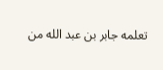تعلمه جابر بن عبد الله من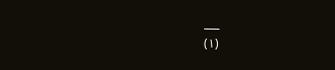___
(١)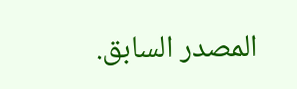المصدر السابق.